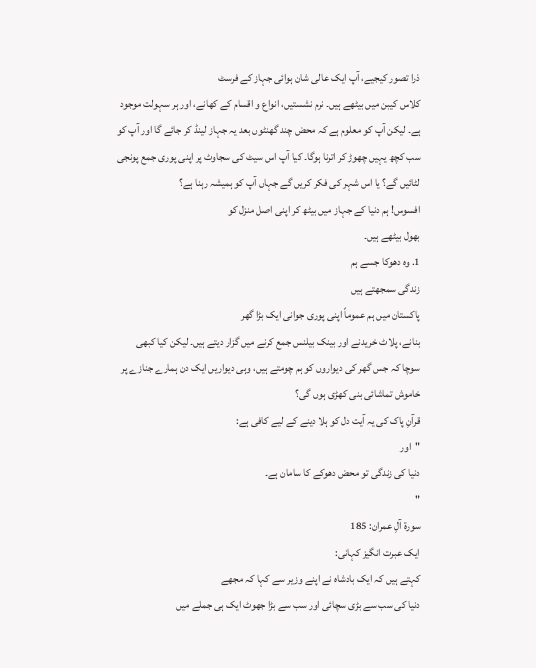ذرا تصور کیجیے، آپ ایک عالی شان ہوائی جہاز کے فرسٹ
کلاس کیبن میں بیٹھے ہیں۔ نرم نشستیں، انواع و اقسام کے کھانے، اور ہر سہولت موجود
ہے۔ لیکن آپ کو معلوم ہے کہ محض چند گھنٹوں بعد یہ جہاز لینڈ کر جائے گا اور آپ کو
سب کچھ یہیں چھوڑ کر اترنا ہوگا۔ کیا آپ اس سیٹ کی سجاوٹ پر اپنی پوری جمع پونجی
لٹائیں گے؟ یا اس شہر کی فکر کریں گے جہاں آپ کو ہمیشہ رہنا ہے؟
افسوس! ہم دنیا کے جہاز میں بیٹھ کر اپنی اصل منزل کو
بھول بیٹھے ہیں۔
1. وہ دھوکا جسے ہم
زندگی سمجھتے ہیں
پاکستان میں ہم عموماً اپنی پوری جوانی ایک بڑا گھر
بنانے، پلاٹ خریدنے اور بینک بیلنس جمع کرنے میں گزار دیتے ہیں۔ لیکن کیا کبھی
سوچا کہ جس گھر کی دیواروں کو ہم چومتے ہیں، وہی دیواریں ایک دن ہمارے جنازے پر
خاموش تماشائی بنی کھڑی ہوں گی؟
قرآنِ پاک کی یہ آیت دل کو ہلا دینے کے لیے کافی ہے:
"اور
دنیا کی زندگی تو محض دھوکے کا سامان ہے۔
"
سورۃ آلِ عمران: 185
ایک عبرت انگیز کہانی:
کہتے ہیں کہ ایک بادشاہ نے اپنے وزیر سے کہا کہ مجھے
دنیا کی سب سے بڑی سچائی اور سب سے بڑا جھوٹ ایک ہی جملے میں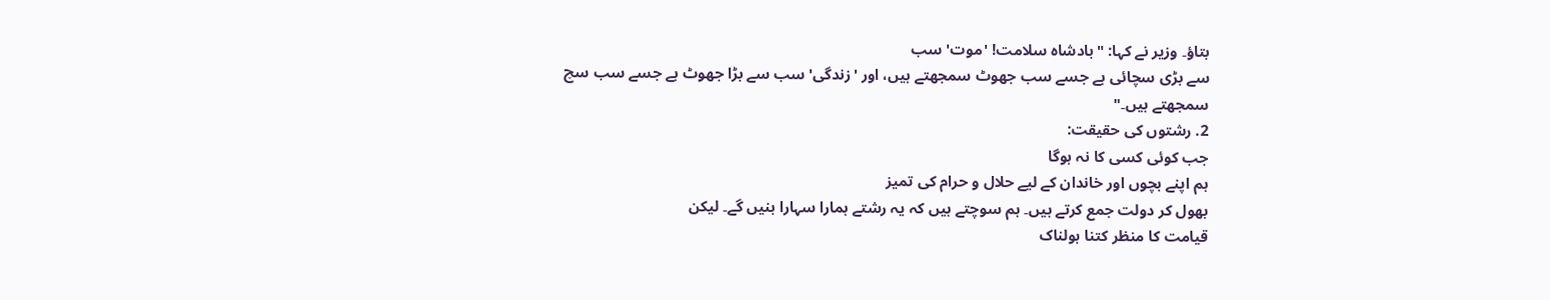بتاؤ۔ وزیر نے کہا: "بادشاہ سلامت! 'موت' سب
سے بڑی سچائی ہے جسے سب جھوٹ سمجھتے ہیں، اور 'زندگی' سب سے بڑا جھوٹ ہے جسے سب سچ
سمجھتے ہیں۔"
2. رشتوں کی حقیقت:
جب کوئی کسی کا نہ ہوگا
ہم اپنے بچوں اور خاندان کے لیے حلال و حرام کی تمیز
بھول کر دولت جمع کرتے ہیں۔ ہم سوچتے ہیں کہ یہ رشتے ہمارا سہارا بنیں گے۔ لیکن
قیامت کا منظر کتنا ہولناک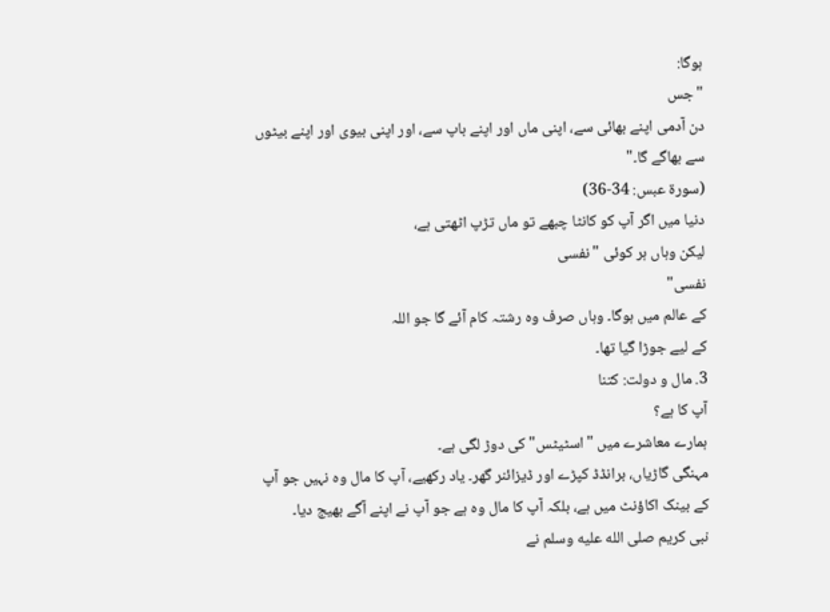ہوگا:
"جس
دن آدمی اپنے بھائی سے، اپنی ماں اور اپنے باپ سے، اور اپنی بیوی اور اپنے بیٹوں
سے بھاگے گا۔"
(سورۃ عبس: 34-36)
دنیا میں اگر آپ کو کانٹا چبھے تو ماں تڑپ اٹھتی ہے،
لیکن وہاں ہر کوئی "نفسی
نفسی"
کے عالم میں ہوگا۔ وہاں صرف وہ رشتہ کام آئے گا جو اللہ
کے لیے جوڑا گیا تھا۔
3. مال و دولت: کتنا
آپ کا ہے؟
ہمارے معاشرے میں "اسٹیٹس" کی دوڑ لگی ہے۔
مہنگی گاڑیاں، برانڈڈ کپڑے اور ڈیزائنر گھر۔ یاد رکھیے، آپ کا مال وہ نہیں جو آپ
کے بینک اکاؤنٹ میں ہے، بلکہ آپ کا مال وہ ہے جو آپ نے اپنے آگے بھیج دیا۔
نبی کریم صلى الله عليه وسلم نے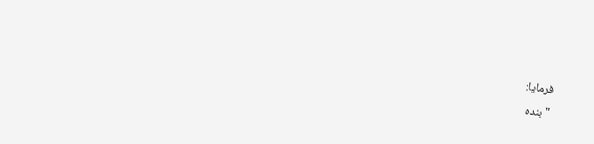فرمایا:
"بندہ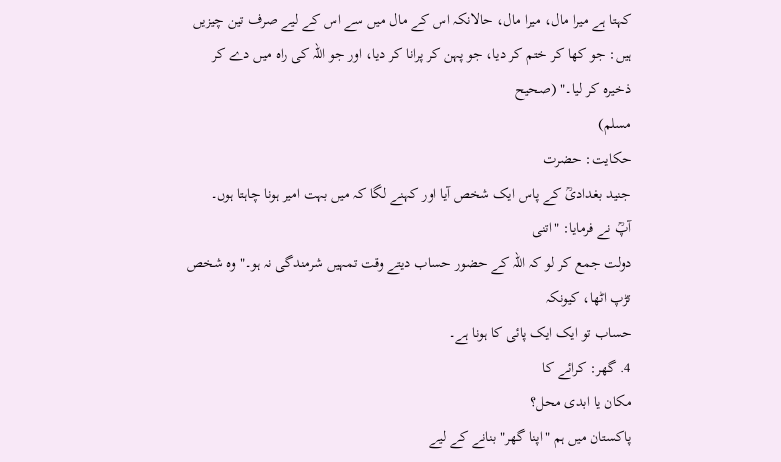کہتا ہے میرا مال، میرا مال، حالانکہ اس کے مال میں سے اس کے لیے صرف تین چیزیں
ہیں: جو کھا کر ختم کر دیا، جو پہن کر پرانا کر دیا، اور جو اللہ کی راہ میں دے کر
ذخیرہ کر لیا۔" (صحیح
مسلم)
حکایت: حضرت
جنید بغدادیؒ کے پاس ایک شخص آیا اور کہنے لگا کہ میں بہت امیر ہونا چاہتا ہوں۔
آپؒ نے فرمایا: "اتنی
دولت جمع کر لو کہ اللہ کے حضور حساب دیتے وقت تمہیں شرمندگی نہ ہو۔" وہ شخص تڑپ اٹھا، کیونکہ
حساب تو ایک ایک پائی کا ہونا ہے۔
4. گھر: کرائے کا
مکان یا ابدی محل؟
پاکستان میں ہم "اپنا گھر" بنانے کے لیے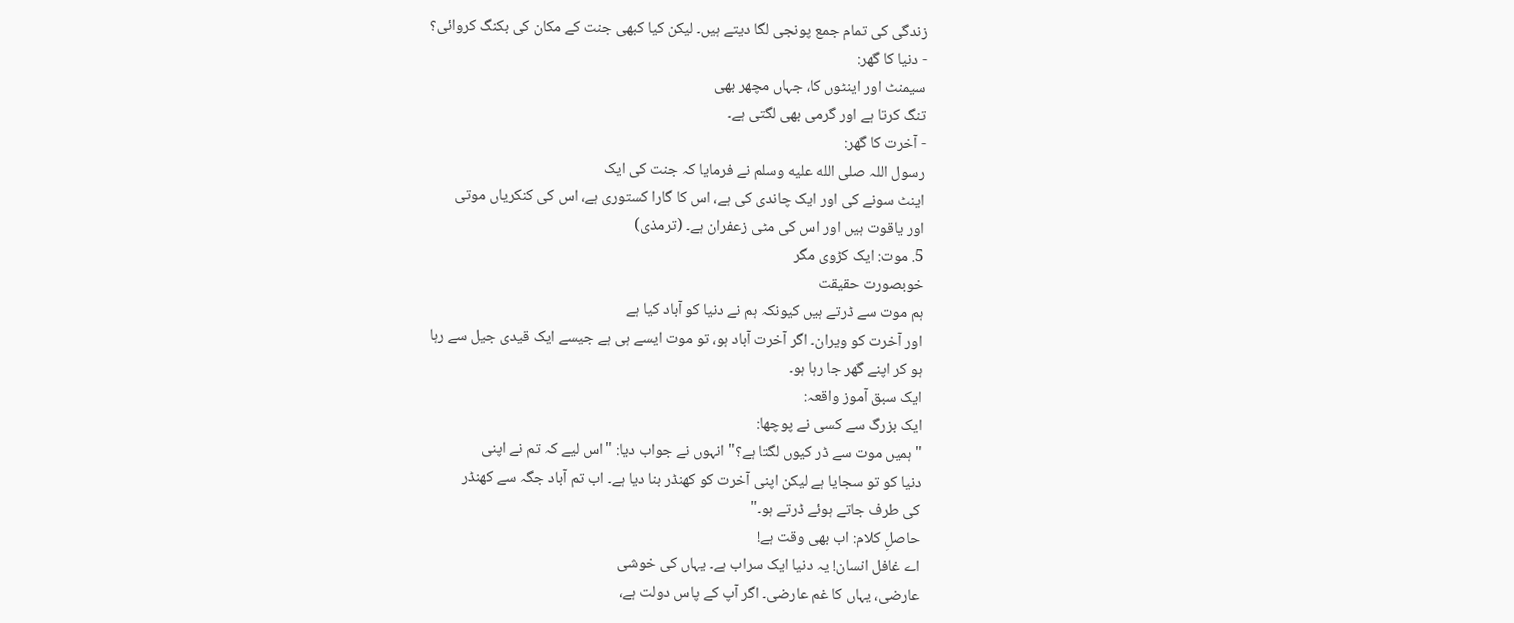زندگی کی تمام جمع پونجی لگا دیتے ہیں۔ لیکن کیا کبھی جنت کے مکان کی بکنگ کروائی؟
- دنیا کا گھر:
سیمنٹ اور اینٹوں کا، جہاں مچھر بھی
تنگ کرتا ہے اور گرمی بھی لگتی ہے۔
- آخرت کا گھر:
رسول اللہ صلى الله عليه وسلم نے فرمایا کہ جنت کی ایک
اینٹ سونے کی اور ایک چاندی کی ہے، اس کا گارا کستوری ہے، اس کی کنکریاں موتی
اور یاقوت ہیں اور اس کی مٹی زعفران ہے۔ (ترمذی)
5. موت: ایک کڑوی مگر
خوبصورت حقیقت
ہم موت سے ڈرتے ہیں کیونکہ ہم نے دنیا کو آباد کیا ہے
اور آخرت کو ویران۔ اگر آخرت آباد ہو، تو موت ایسے ہی ہے جیسے ایک قیدی جیل سے رہا
ہو کر اپنے گھر جا رہا ہو۔
ایک سبق آموز واقعہ:
ایک بزرگ سے کسی نے پوچھا:
"ہمیں موت سے ڈر کیوں لگتا ہے؟" انہوں نے جواب دیا: "اس لیے کہ تم نے اپنی
دنیا کو تو سجایا ہے لیکن اپنی آخرت کو کھنڈر بنا دیا ہے۔ اب تم آباد جگہ سے کھنڈر
کی طرف جاتے ہوئے ڈرتے ہو۔"
حاصلِ کلام: اب بھی وقت ہے!
اے غافل انسان! یہ دنیا ایک سراب ہے۔ یہاں کی خوشی
عارضی، یہاں کا غم عارضی۔ اگر آپ کے پاس دولت ہے،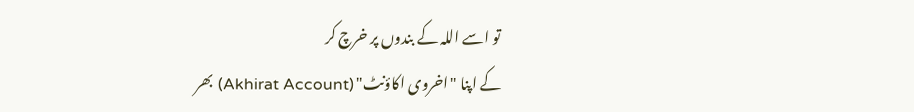تو اسے اللہ کے بندوں پر خرچ کر
کے اپنا "اخروی اکاؤنٹ" (Akhirat Account) بھر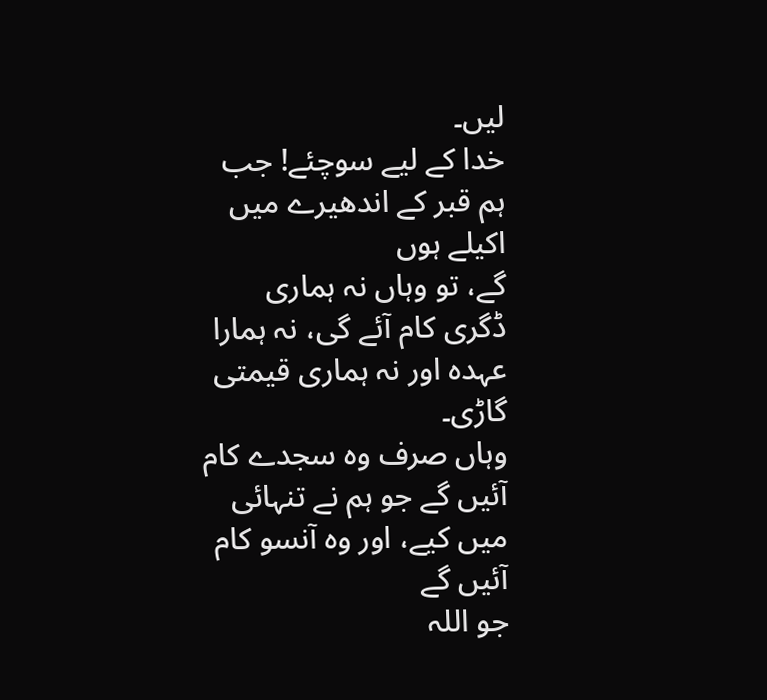لیں۔
خدا کے لیے سوچئے! جب ہم قبر کے اندھیرے میں اکیلے ہوں
گے، تو وہاں نہ ہماری ڈگری کام آئے گی، نہ ہمارا عہدہ اور نہ ہماری قیمتی گاڑی۔
وہاں صرف وہ سجدے کام آئیں گے جو ہم نے تنہائی میں کیے، اور وہ آنسو کام آئیں گے
جو اللہ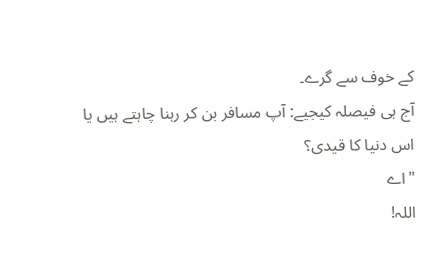کے خوف سے گرے۔
آج ہی فیصلہ کیجیے: آپ مسافر بن کر رہنا چاہتے ہیں یا
اس دنیا کا قیدی؟
"اے
اللہ!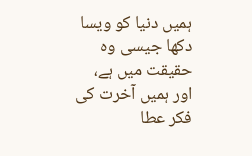ہمیں دنیا کو ویسا دکھا جیسی وہ حقیقت میں ہے، اور ہمیں آخرت کی فکر عطا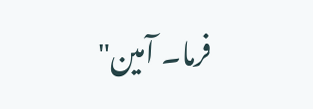فرما۔ آمین"